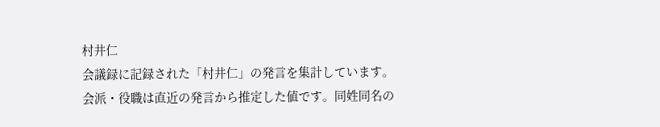村井仁
会議録に記録された「村井仁」の発言を集計しています。会派・役職は直近の発言から推定した値です。同姓同名の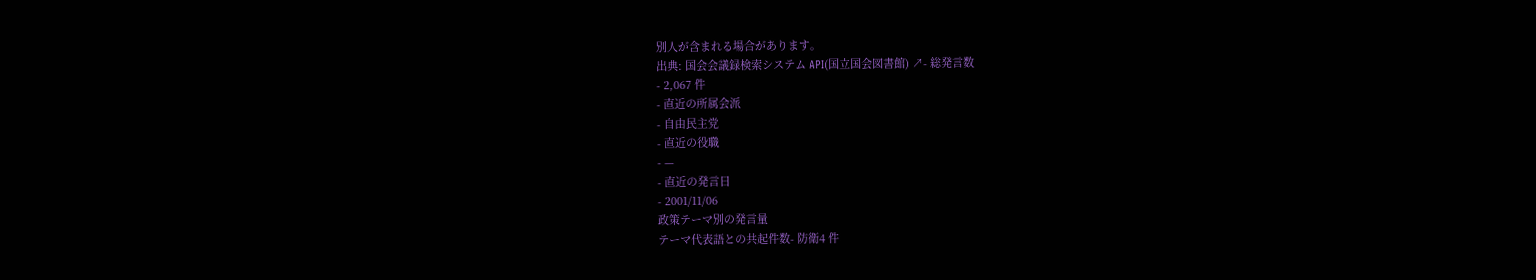別人が含まれる場合があります。
出典: 国会会議録検索システム API(国立国会図書館) ↗- 総発言数
- 2,067 件
- 直近の所属会派
- 自由民主党
- 直近の役職
- —
- 直近の発言日
- 2001/11/06
政策テーマ別の発言量
テーマ代表語との共起件数- 防衛4 件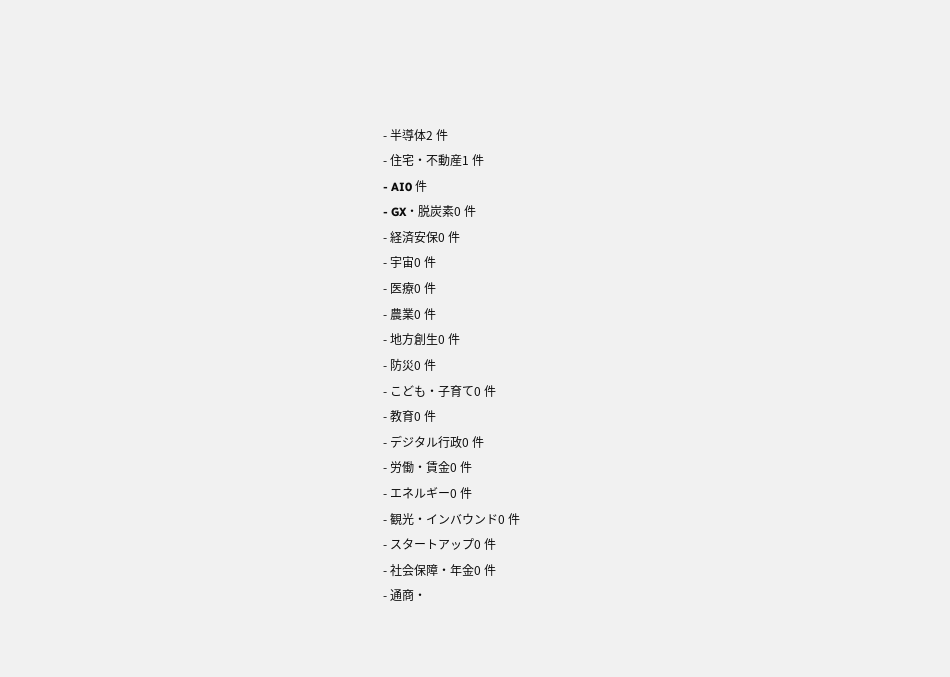- 半導体2 件
- 住宅・不動産1 件
- AI0 件
- GX・脱炭素0 件
- 経済安保0 件
- 宇宙0 件
- 医療0 件
- 農業0 件
- 地方創生0 件
- 防災0 件
- こども・子育て0 件
- 教育0 件
- デジタル行政0 件
- 労働・賃金0 件
- エネルギー0 件
- 観光・インバウンド0 件
- スタートアップ0 件
- 社会保障・年金0 件
- 通商・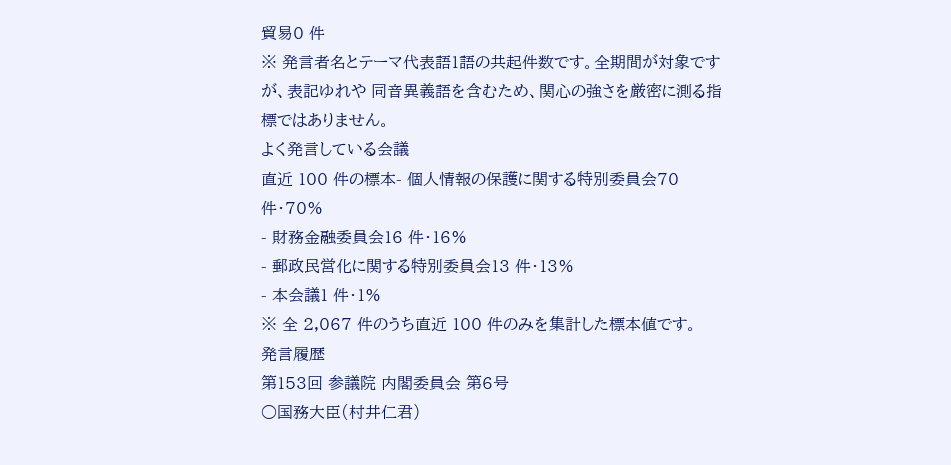貿易0 件
※ 発言者名とテーマ代表語1語の共起件数です。全期間が対象ですが、表記ゆれや 同音異義語を含むため、関心の強さを厳密に測る指標ではありません。
よく発言している会議
直近 100 件の標本- 個人情報の保護に関する特別委員会70 件・70%
- 財務金融委員会16 件・16%
- 郵政民営化に関する特別委員会13 件・13%
- 本会議1 件・1%
※ 全 2,067 件のうち直近 100 件のみを集計した標本値です。
発言履歴
第153回 参議院 内閣委員会 第6号
○国務大臣(村井仁君)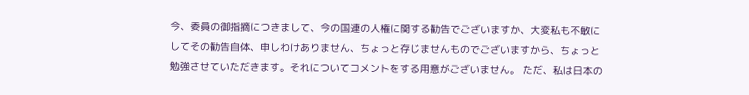今、委員の御指摘につきまして、今の国連の人権に関する勧告でございますか、大変私も不敏にしてその勧告自体、申しわけありません、ちょっと存じませんものでございますから、ちょっと勉強させていただきます。それについてコメントをする用意がございません。 ただ、私は日本の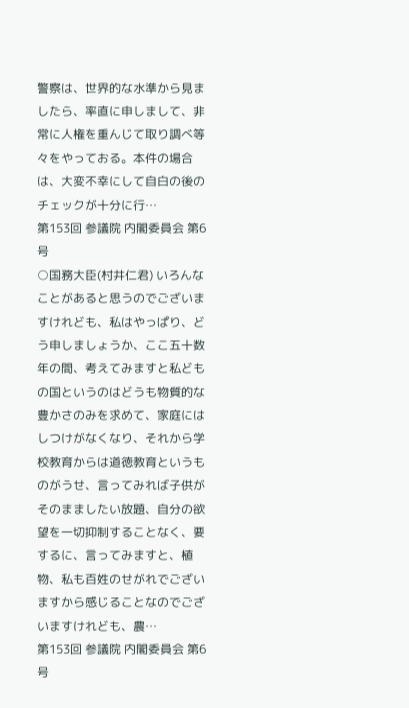警察は、世界的な水準から見ましたら、率直に申しまして、非常に人権を重んじて取り調べ等々をやっておる。本件の場合は、大変不幸にして自白の後のチェックが十分に行…
第153回 参議院 内閣委員会 第6号
○国務大臣(村井仁君) いろんなことがあると思うのでございますけれども、私はやっぱり、どう申しましょうか、ここ五十数年の間、考えてみますと私どもの国というのはどうも物質的な豊かさのみを求めて、家庭にはしつけがなくなり、それから学校教育からは道徳教育というものがうせ、言ってみれば子供がそのまましたい放題、自分の欲望を一切抑制することなく、要するに、言ってみますと、植物、私も百姓のせがれでございますから感じることなのでございますけれども、農…
第153回 参議院 内閣委員会 第6号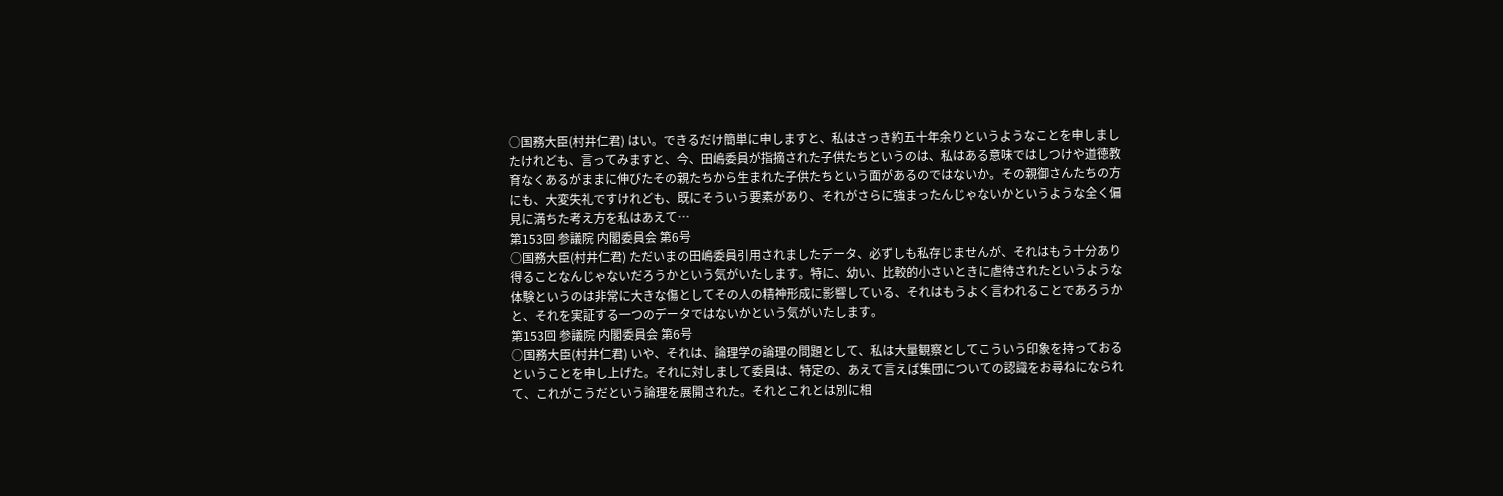○国務大臣(村井仁君) はい。できるだけ簡単に申しますと、私はさっき約五十年余りというようなことを申しましたけれども、言ってみますと、今、田嶋委員が指摘された子供たちというのは、私はある意味ではしつけや道徳教育なくあるがままに伸びたその親たちから生まれた子供たちという面があるのではないか。その親御さんたちの方にも、大変失礼ですけれども、既にそういう要素があり、それがさらに強まったんじゃないかというような全く偏見に満ちた考え方を私はあえて…
第153回 参議院 内閣委員会 第6号
○国務大臣(村井仁君) ただいまの田嶋委員引用されましたデータ、必ずしも私存じませんが、それはもう十分あり得ることなんじゃないだろうかという気がいたします。特に、幼い、比較的小さいときに虐待されたというような体験というのは非常に大きな傷としてその人の精神形成に影響している、それはもうよく言われることであろうかと、それを実証する一つのデータではないかという気がいたします。
第153回 参議院 内閣委員会 第6号
○国務大臣(村井仁君) いや、それは、論理学の論理の問題として、私は大量観察としてこういう印象を持っておるということを申し上げた。それに対しまして委員は、特定の、あえて言えば集団についての認識をお尋ねになられて、これがこうだという論理を展開された。それとこれとは別に相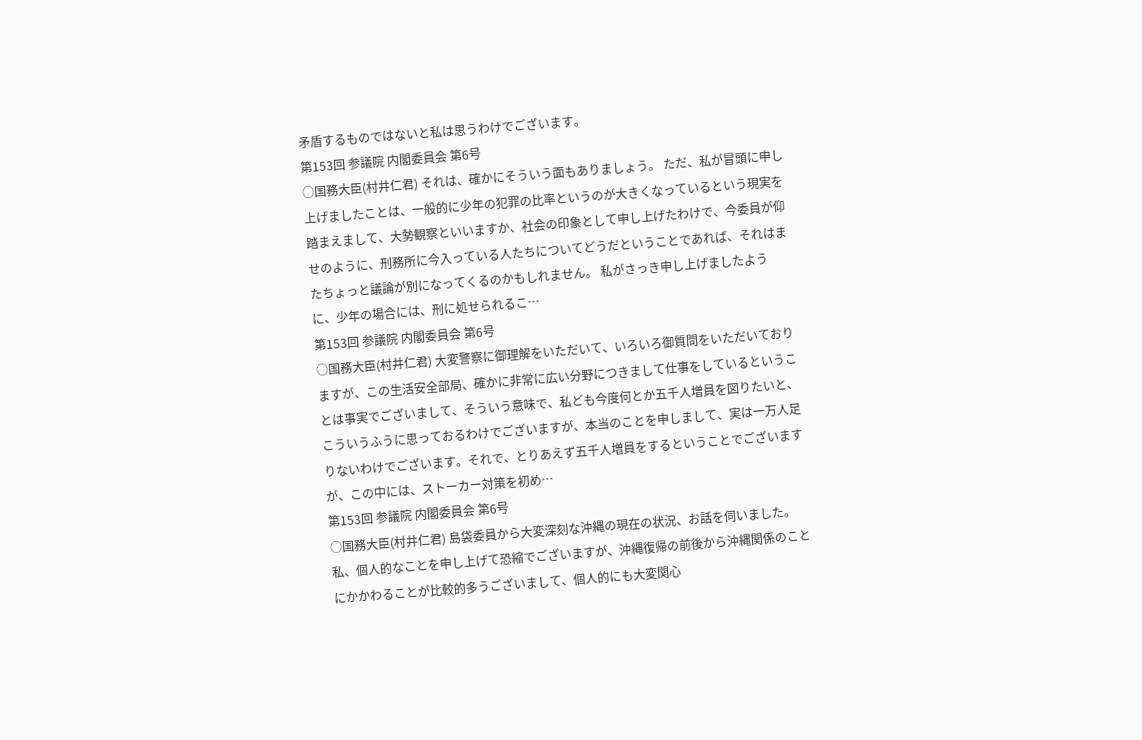矛盾するものではないと私は思うわけでございます。
第153回 参議院 内閣委員会 第6号
○国務大臣(村井仁君) それは、確かにそういう面もありましょう。 ただ、私が冒頭に申し上げましたことは、一般的に少年の犯罪の比率というのが大きくなっているという現実を踏まえまして、大勢観察といいますか、社会の印象として申し上げたわけで、今委員が仰せのように、刑務所に今入っている人たちについてどうだということであれば、それはまたちょっと議論が別になってくるのかもしれません。 私がさっき申し上げましたように、少年の場合には、刑に処せられるこ…
第153回 参議院 内閣委員会 第6号
○国務大臣(村井仁君) 大変警察に御理解をいただいて、いろいろ御質問をいただいておりますが、この生活安全部局、確かに非常に広い分野につきまして仕事をしているということは事実でございまして、そういう意味で、私ども今度何とか五千人増員を図りたいと、こういうふうに思っておるわけでございますが、本当のことを申しまして、実は一万人足りないわけでございます。それで、とりあえず五千人増員をするということでございますが、この中には、ストーカー対策を初め…
第153回 参議院 内閣委員会 第6号
○国務大臣(村井仁君) 島袋委員から大変深刻な沖縄の現在の状況、お話を伺いました。私、個人的なことを申し上げて恐縮でございますが、沖縄復帰の前後から沖縄関係のことにかかわることが比較的多うございまして、個人的にも大変関心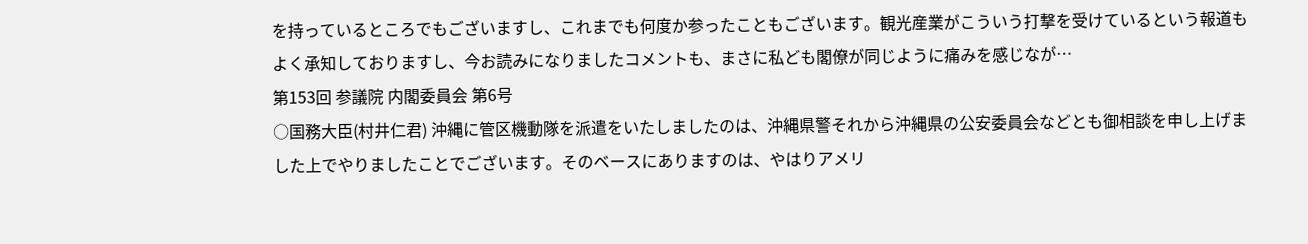を持っているところでもございますし、これまでも何度か参ったこともございます。観光産業がこういう打撃を受けているという報道もよく承知しておりますし、今お読みになりましたコメントも、まさに私ども閣僚が同じように痛みを感じなが…
第153回 参議院 内閣委員会 第6号
○国務大臣(村井仁君) 沖縄に管区機動隊を派遣をいたしましたのは、沖縄県警それから沖縄県の公安委員会などとも御相談を申し上げました上でやりましたことでございます。そのベースにありますのは、やはりアメリ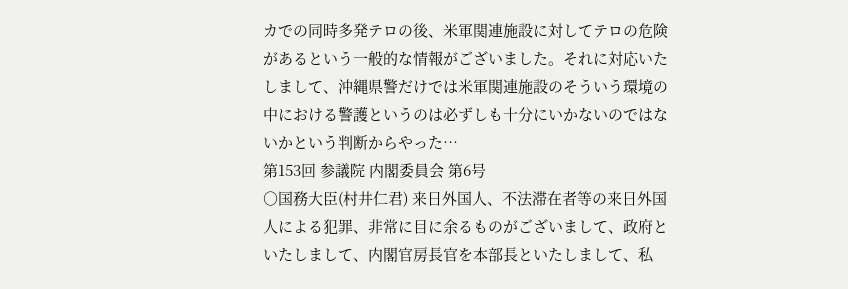カでの同時多発テロの後、米軍関連施設に対してテロの危険があるという一般的な情報がございました。それに対応いたしまして、沖縄県警だけでは米軍関連施設のそういう環境の中における警護というのは必ずしも十分にいかないのではないかという判断からやった…
第153回 参議院 内閣委員会 第6号
○国務大臣(村井仁君) 来日外国人、不法滞在者等の来日外国人による犯罪、非常に目に余るものがございまして、政府といたしまして、内閣官房長官を本部長といたしまして、私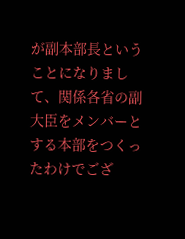が副本部長ということになりまして、関係各省の副大臣をメンバーとする本部をつくったわけでござ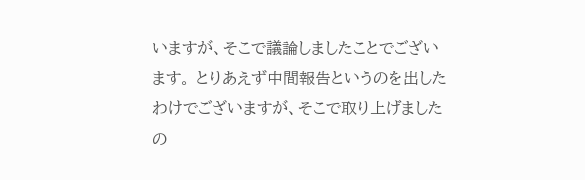いますが、そこで議論しましたことでございます。 とりあえず中間報告というのを出したわけでございますが、そこで取り上げましたの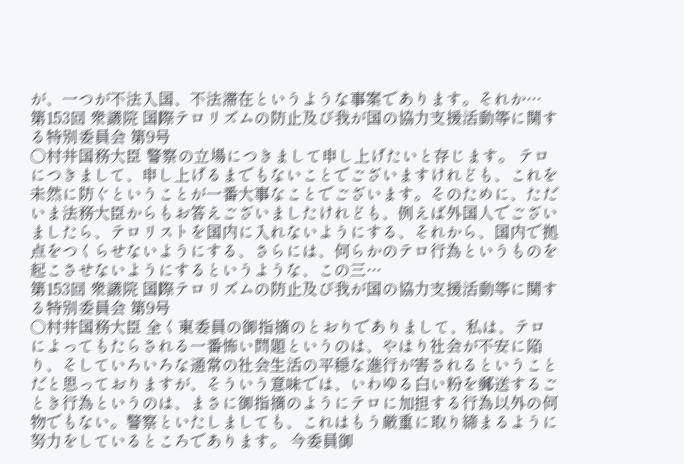が、一つが不法入国、不法滞在というような事案であります。それか…
第153回 衆議院 国際テロリズムの防止及び我が国の協力支援活動等に関する特別委員会 第9号
○村井国務大臣 警察の立場につきまして申し上げたいと存じます。 テロにつきまして、申し上げるまでもないことでございますけれども、これを未然に防ぐということが一番大事なことでございます。そのために、ただいま法務大臣からもお答えございましたけれども、例えば外国人でございましたら、テロリストを国内に入れないようにする、それから、国内で拠点をつくらせないようにする、さらには、何らかのテロ行為というものを起こさせないようにするというような、この三…
第153回 衆議院 国際テロリズムの防止及び我が国の協力支援活動等に関する特別委員会 第9号
○村井国務大臣 全く東委員の御指摘のとおりでありまして、私は、テロによってもたらされる一番怖い問題というのは、やはり社会が不安に陥り、そしていろいろな通常の社会生活の平穏な進行が害されるということだと思っておりますが、そういう意味では、いわゆる白い粉を郵送するごとき行為というのは、まさに御指摘のようにテロに加担する行為以外の何物でもない。警察といたしましても、これはもう厳重に取り締まるように努力をしているところであります。 今委員御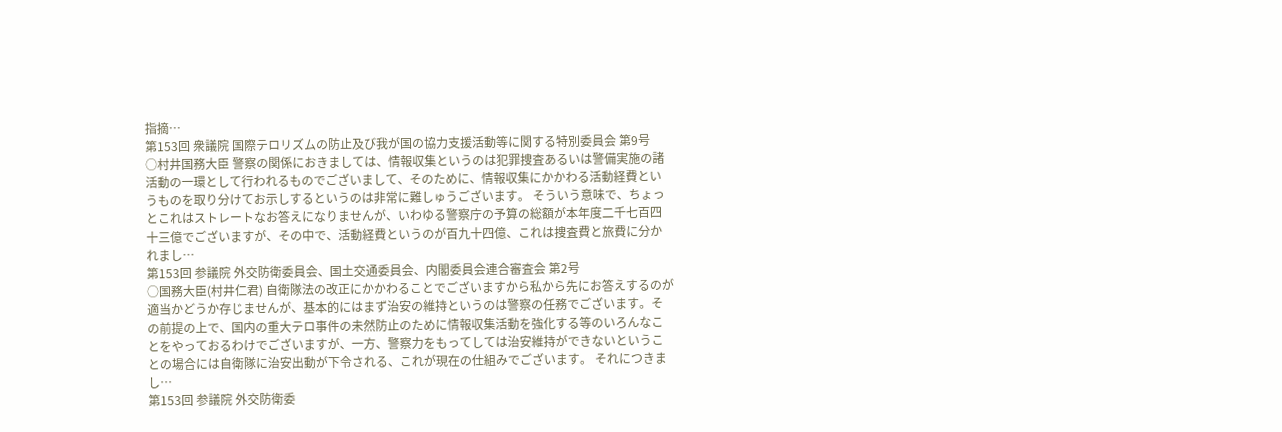指摘…
第153回 衆議院 国際テロリズムの防止及び我が国の協力支援活動等に関する特別委員会 第9号
○村井国務大臣 警察の関係におきましては、情報収集というのは犯罪捜査あるいは警備実施の諸活動の一環として行われるものでございまして、そのために、情報収集にかかわる活動経費というものを取り分けてお示しするというのは非常に難しゅうございます。 そういう意味で、ちょっとこれはストレートなお答えになりませんが、いわゆる警察庁の予算の総額が本年度二千七百四十三億でございますが、その中で、活動経費というのが百九十四億、これは捜査費と旅費に分かれまし…
第153回 参議院 外交防衛委員会、国土交通委員会、内閣委員会連合審査会 第2号
○国務大臣(村井仁君) 自衛隊法の改正にかかわることでございますから私から先にお答えするのが適当かどうか存じませんが、基本的にはまず治安の維持というのは警察の任務でございます。その前提の上で、国内の重大テロ事件の未然防止のために情報収集活動を強化する等のいろんなことをやっておるわけでございますが、一方、警察力をもってしては治安維持ができないということの場合には自衛隊に治安出動が下令される、これが現在の仕組みでございます。 それにつきまし…
第153回 参議院 外交防衛委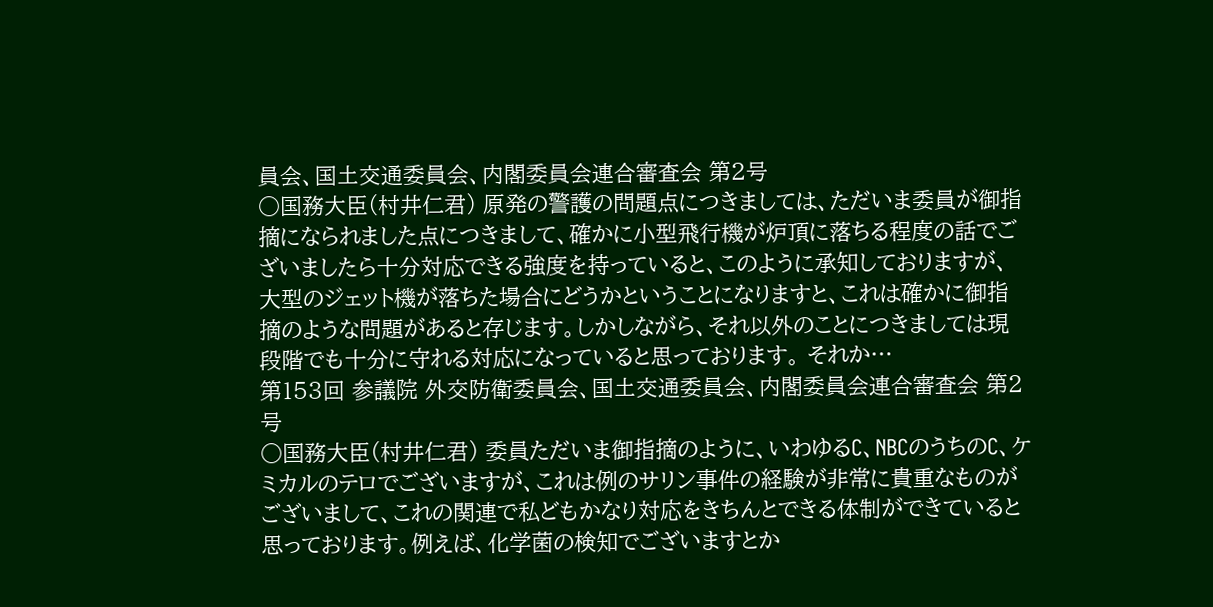員会、国土交通委員会、内閣委員会連合審査会 第2号
○国務大臣(村井仁君) 原発の警護の問題点につきましては、ただいま委員が御指摘になられました点につきまして、確かに小型飛行機が炉頂に落ちる程度の話でございましたら十分対応できる強度を持っていると、このように承知しておりますが、大型のジェット機が落ちた場合にどうかということになりますと、これは確かに御指摘のような問題があると存じます。しかしながら、それ以外のことにつきましては現段階でも十分に守れる対応になっていると思っております。 それか…
第153回 参議院 外交防衛委員会、国土交通委員会、内閣委員会連合審査会 第2号
○国務大臣(村井仁君) 委員ただいま御指摘のように、いわゆるC、NBCのうちのC、ケミカルのテロでございますが、これは例のサリン事件の経験が非常に貴重なものがございまして、これの関連で私どもかなり対応をきちんとできる体制ができていると思っております。例えば、化学菌の検知でございますとか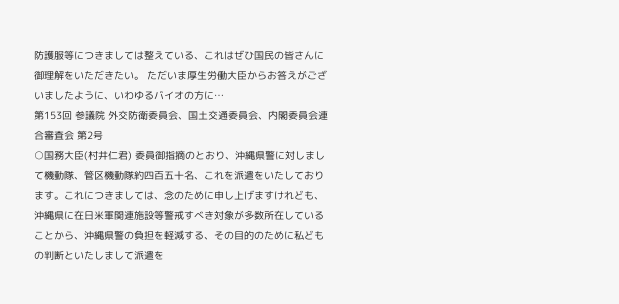防護服等につきましては整えている、これはぜひ国民の皆さんに御理解をいただきたい。 ただいま厚生労働大臣からお答えがございましたように、いわゆるバイオの方に…
第153回 参議院 外交防衛委員会、国土交通委員会、内閣委員会連合審査会 第2号
○国務大臣(村井仁君) 委員御指摘のとおり、沖縄県警に対しまして機動隊、管区機動隊約四百五十名、これを派遣をいたしております。これにつきましては、念のために申し上げますけれども、沖縄県に在日米軍関連施設等警戒すべき対象が多数所在していることから、沖縄県警の負担を軽減する、その目的のために私どもの判断といたしまして派遣を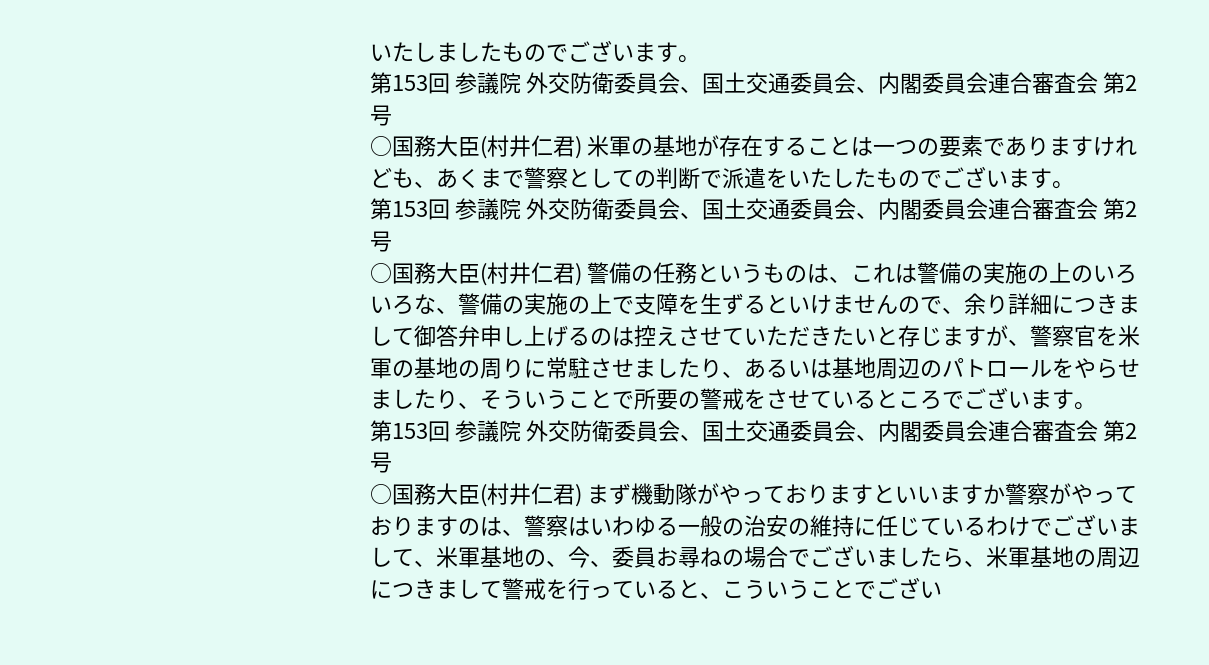いたしましたものでございます。
第153回 参議院 外交防衛委員会、国土交通委員会、内閣委員会連合審査会 第2号
○国務大臣(村井仁君) 米軍の基地が存在することは一つの要素でありますけれども、あくまで警察としての判断で派遣をいたしたものでございます。
第153回 参議院 外交防衛委員会、国土交通委員会、内閣委員会連合審査会 第2号
○国務大臣(村井仁君) 警備の任務というものは、これは警備の実施の上のいろいろな、警備の実施の上で支障を生ずるといけませんので、余り詳細につきまして御答弁申し上げるのは控えさせていただきたいと存じますが、警察官を米軍の基地の周りに常駐させましたり、あるいは基地周辺のパトロールをやらせましたり、そういうことで所要の警戒をさせているところでございます。
第153回 参議院 外交防衛委員会、国土交通委員会、内閣委員会連合審査会 第2号
○国務大臣(村井仁君) まず機動隊がやっておりますといいますか警察がやっておりますのは、警察はいわゆる一般の治安の維持に任じているわけでございまして、米軍基地の、今、委員お尋ねの場合でございましたら、米軍基地の周辺につきまして警戒を行っていると、こういうことでござい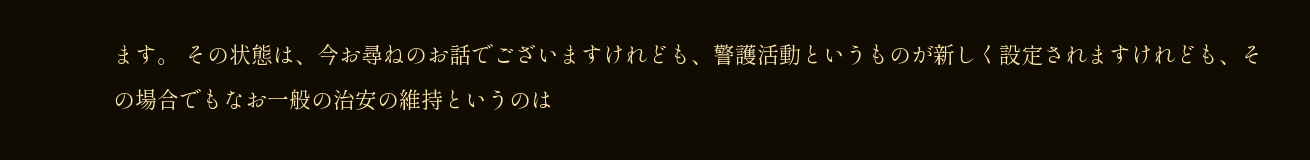ます。 その状態は、今お尋ねのお話でございますけれども、警護活動というものが新しく設定されますけれども、その場合でもなお一般の治安の維持というのは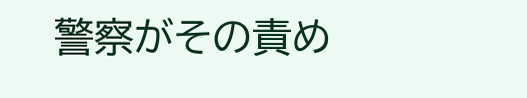警察がその責め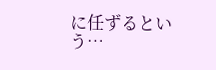に任ずるという…